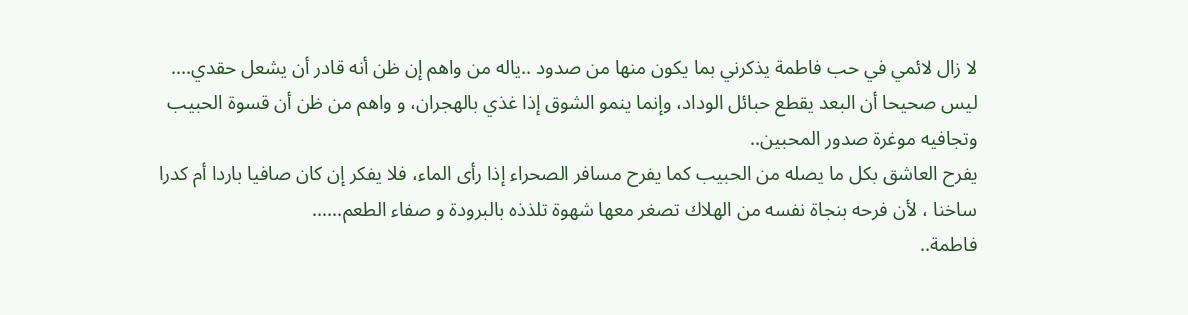لا زال لائمي في حب فاطمة يذكرني بما يكون منها من صدود ..ياله من واهم إن ظن أنه قادر أن يشعل حقدي....
ليس صحيحا أن البعد يقطع حبائل الوداد، وإنما ينمو الشوق إذا غذي بالهجران، و واهم من ظن أن قسوة الحبيب وتجافيه موغرة صدور المحبين..
يفرح العاشق بكل ما يصله من الحبيب كما يفرح مسافر الصحراء إذا رأى الماء، فلا يفكر إن كان صافيا باردا أم كدرا ساخنا ، لأن فرحه بنجاة نفسه من الهلاك تصغر معها شهوة تلذذه بالبرودة و صفاء الطعم......
فاطمة..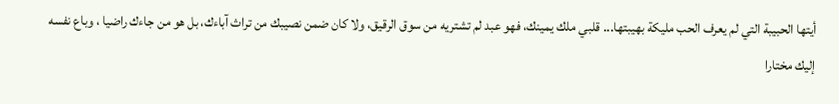أيتها الحبيبة التي لم يعرف الحب مليكة بهيبتها... قلبي ملك يمينك، فهو عبد لم تشتريه من سوق الرقيق، ولا كان ضمن نصيبك من تراث آباءك، بل هو من جاءك راضيا ، وباع نفسه إليك مختارا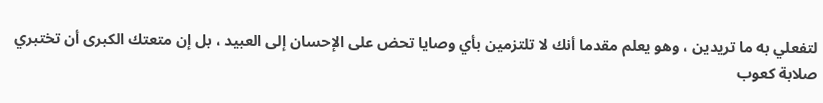لتفعلي به ما تريدين ، وهو يعلم مقدما أنك لا تلتزمين بأي وصايا تحض على الإحسان إلى العبيد ، بل إن متعتك الكبرى أن تختبري صلابة كعوب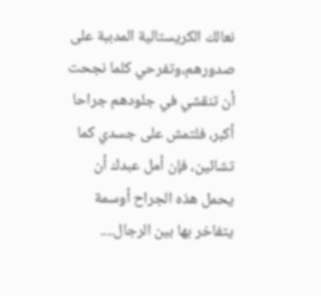نعالك الكريستالية المدببة على صدورهم،وتفرحي كلما نجحت أن تنقشي في جلودهم جراحا أكبر، فلتمش على جسدي كما تشائين، فإن أمل عبدك أن يحمل هذه الجراح أوسمة يتفاخر بها بين الرجال....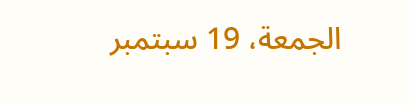الجمعة، 19 سبتمبر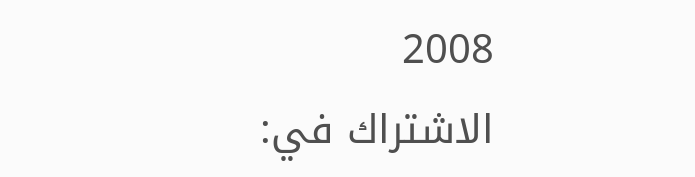2008
الاشتراك في: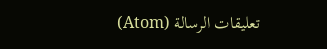تعليقات الرسالة (Atom)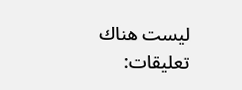ليست هناك تعليقات: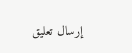إرسال تعليق